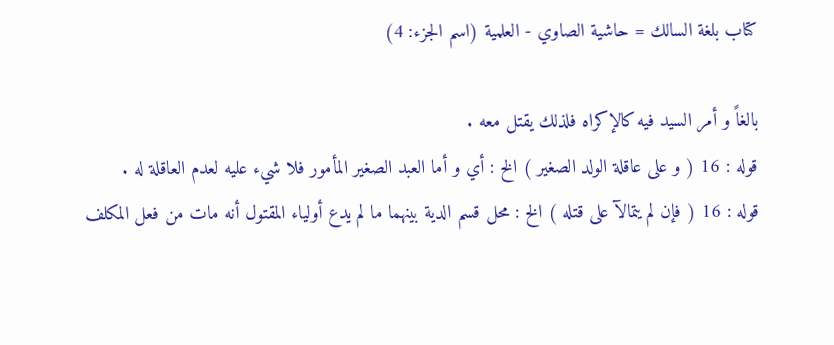كتاب بلغة السالك = حاشية الصاوي - العلمية (اسم الجزء: 4)

بالغاً و أمر السيد فيه كالإكراه فلذلك يقتل معه .
قوله : 16 ( و على عاقلة الولد الصغير ) الخ : أي و أما العبد الصغير المأمور فلا شيء عليه لعدم العاقلة له .
قوله : 16 ( فإن لم يتمالآ على قتله ) الخ : محل قسم الدية بينهما ما لم يدع أولياء المقتول أنه مات من فعل المكلف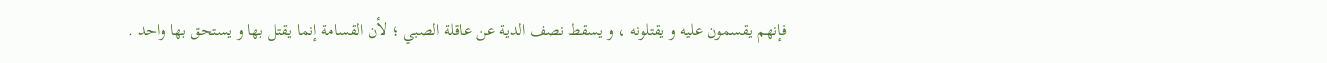فإنهم يقسمون عليه و يقتلونه ، و يسقط نصف الدية عن عاقلة الصبي ؛ لأن القسامة إنما يقتل بها و يستحق بها واحد .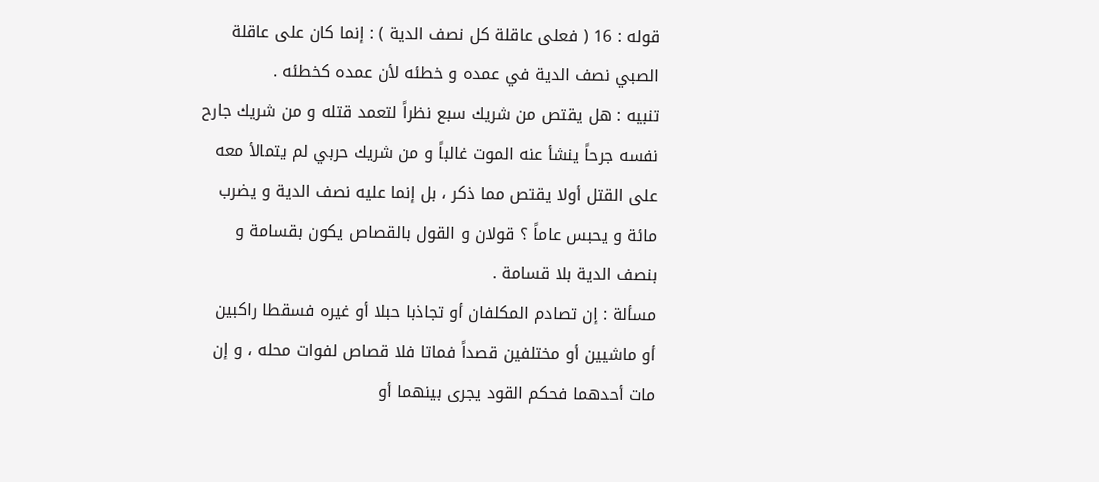قوله : 16 ( فعلى عاقلة كل نصف الدية ) : إنما كان على عاقلة الصبي نصف الدية في عمده و خطئه لأن عمده كخطئه .
تنبيه : هل يقتص من شريك سبع نظراً لتعمد قتله و من شريك جارح نفسه جرحاً ينشأ عنه الموت غالباً و من شريك حربي لم يتمالأ معه على القتل أولا يقتص مما ذكر ، بل إنما عليه نصف الدية و يضرب مائة و يحبس عاماً ؟ قولان و القول بالقصاص يكون بقسامة و بنصف الدية بلا قسامة .
مسألة : إن تصادم المكلفان أو تجاذبا حبلا أو غيره فسقطا راكبين أو ماشيين أو مختلفين قصداً فماتا فلا قصاص لفوات محله ، و إن مات أحدهما فحكم القود يجرى بينهما أو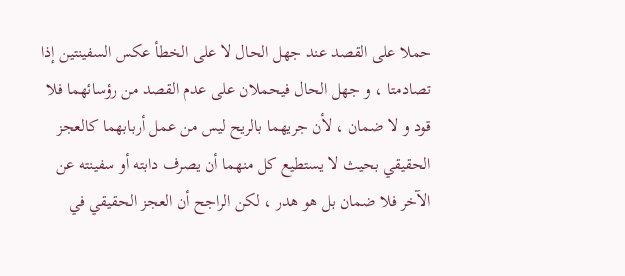حملا على القصد عند جهل الحال لا على الخطأ عكس السفينتين إذا تصادمتا ، و جهل الحال فيحملان على عدم القصد من رؤسائهما فلا قود و لا ضمان ، لأن جريهما بالريح ليس من عمل أربابهما كالعجز الحقيقي بحيث لا يستطيع كل منهما أن يصرف دابته أو سفينته عن الآخر فلا ضمان بل هو هدر ، لكن الراجح أن العجز الحقيقي في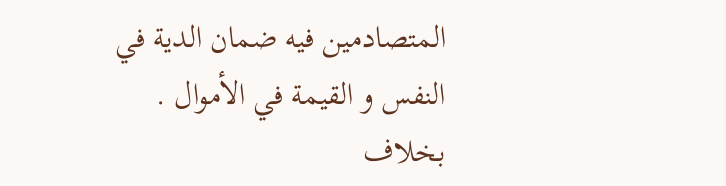المتصادمين فيه ضمان الدية في النفس و القيمة في الأموال . بخلاف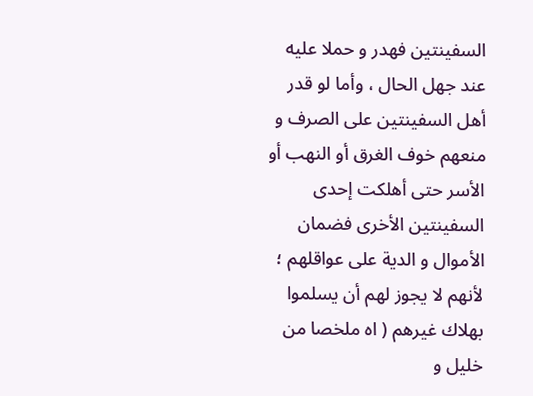السفينتين فهدر و حملا عليه عند جهل الحال ، وأما لو قدر أهل السفينتين على الصرف و منعهم خوف الغرق أو النهب أو الأسر حتى أهلكت إحدى السفينتين الأخرى فضمان الأموال و الدية على عواقلهم ؛ لأنهم لا يجوز لهم أن يسلموا بهلاك غيرهم ( اه ملخصا من خليل و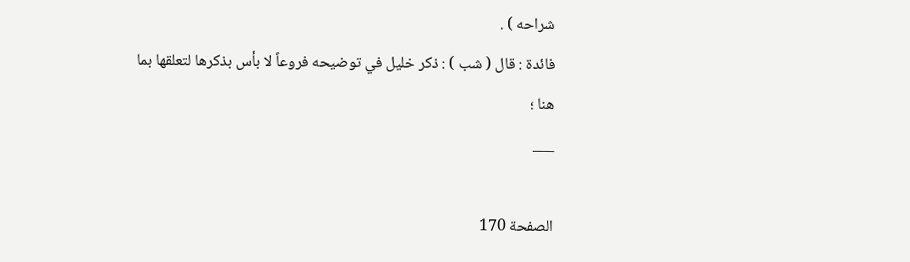شراحه ) .
فائدة : قال ( شب ) : ذكر خليل في توضيحه فروعاً لا بأس بذكرها لتعلقها بما هنا ؛
___

الصفحة 170